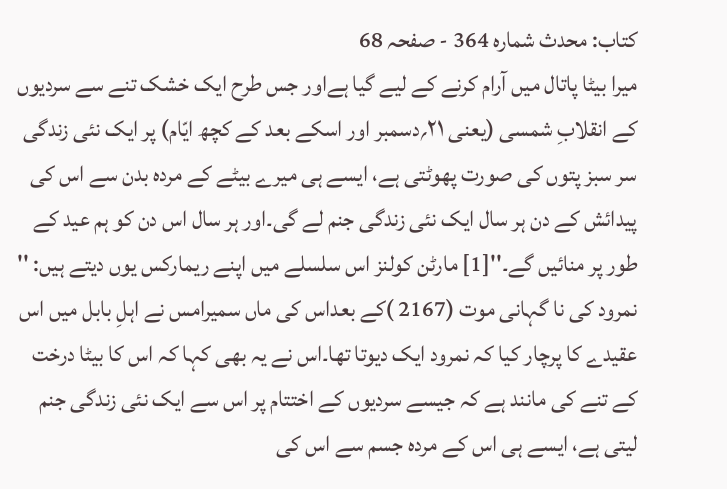کتاب: محدث شمارہ 364 - صفحہ 68
میرا بیٹا پاتال میں آرام کرنے کے لیے گیا ہےاور جس طرح ایک خشک تنے سے سردیوں کے انقلابِ شمسی (یعنی ۲۱؍دسمبر اور اسکے بعد کے کچھ ایّام) پر ایک نئی زندگی سر سبز پتوں کی صورت پھوٹتی ہے، ایسے ہی میرے بیٹے کے مردہ بدن سے اس کی پیدائش کے دن ہر سال ایک نئی زندگی جنم لے گی۔اور ہر سال اس دن کو ہم عید کے طور پر منائیں گے۔''[1] مارٹن کولنز اس سلسلے میں اپنے ریمارکس یوں دیتے ہیں: '' نمرود کی نا گہانی موت (2167 )کے بعداس کی ماں سمیرامس نے اہلِ بابل میں اس عقیدے کا پرچار کیا کہ نمرود ایک دیوتا تھا۔اس نے یہ بھی کہا کہ اس کا بیٹا درخت کے تنے کی مانند ہے کہ جیسے سردیوں کے اختتام پر اس سے ایک نئی زندگی جنم لیتی ہے، ایسے ہی اس کے مردہ جسم سے اس کی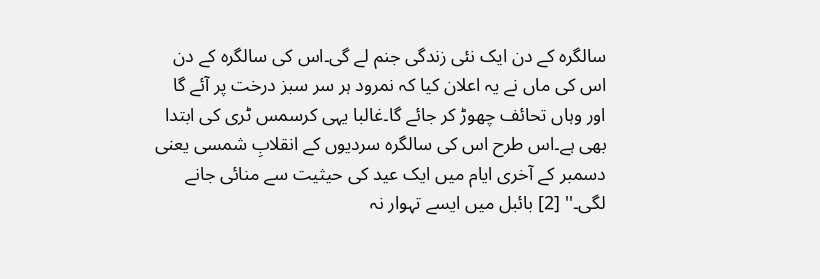سالگرہ کے دن ایک نئی زندگی جنم لے گی۔اس کی سالگرہ کے دن اس کی ماں نے یہ اعلان کیا کہ نمرود ہر سر سبز درخت پر آئے گا اور وہاں تحائف چھوڑ کر جائے گا۔غالبا یہی کرسمس ٹری کی ابتدا بھی ہے۔اس طرح اس کی سالگرہ سردیوں کے انقلابِ شمسی یعنی دسمبر کے آخری ایام میں ایک عید کی حیثیت سے منائی جانے لگی۔'' [2] بائبل میں ایسے تہوار نہ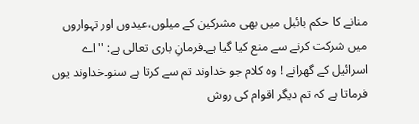منانے کا حکم بائبل میں بھی مشرکین کے میلوں،عیدوں اور تہواروں میں شرکت کرنے سے منع کیا گیا ہے۔فرمانِ باری تعالی ہے: ''اے اسرائیل کے گھرانے ! وہ کلام جو خداوند تم سے کرتا ہے سنو۔خداوند یوں فرماتا ہے کہ تم دیگر اقوام کی روش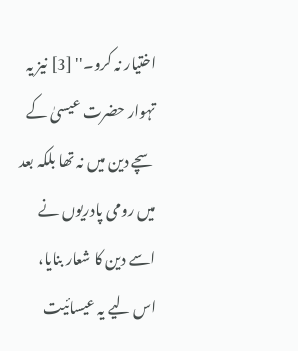اختیار نہ کرو۔'' [3] نیز یہ تہوار حضرت عیسیٰ کے سچے دین میں نہ تھا بلکہ بعد میں رومی پادریوں نے اسے دین کا شعار بنایا، اس لیے یہ عیسائیت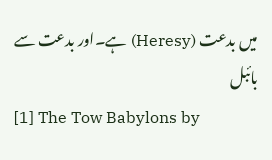میں بدعت (Heresy) ہے۔اور بدعت سے بائبل
[1] The Tow Babylons by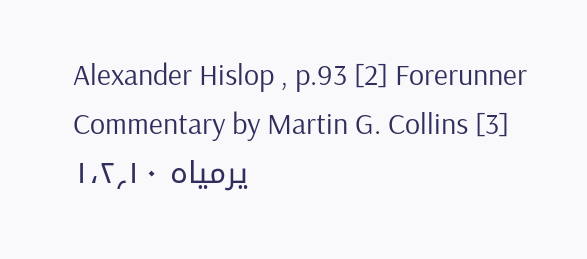Alexander Hislop , p.93 [2] Forerunner Commentary by Martin G. Collins [3] یرمیاہ ۱۰؍۱،۲